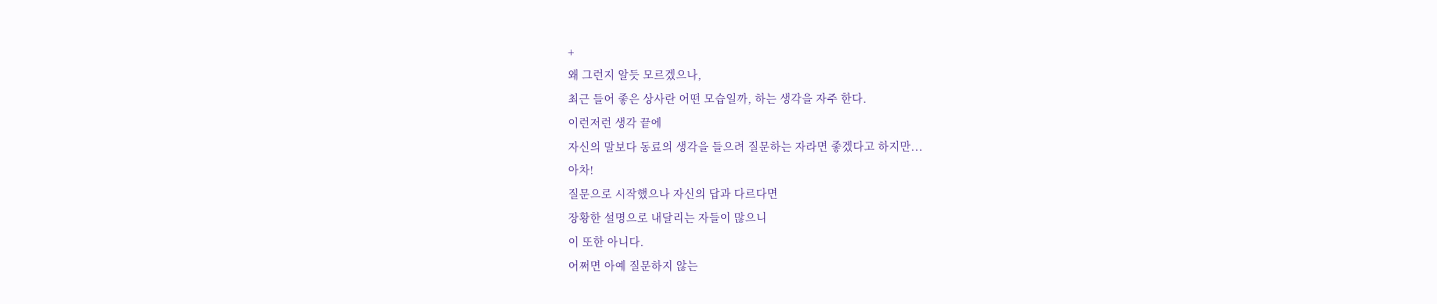+
왜 그런지 알듯 모르겠으나,
최근 들어 좋은 상사란 어떤 모습일까, 하는 생각을 자주 한다.
이런저런 생각 끝에
자신의 말보다 동료의 생각을 들으려 질문하는 자라면 좋겠다고 하지만...
아차!
질문으로 시작했으나 자신의 답과 다르다면
장황한 설명으로 내달리는 자들이 많으니
이 또한 아니다.
어쩌면 아예 질문하지 않는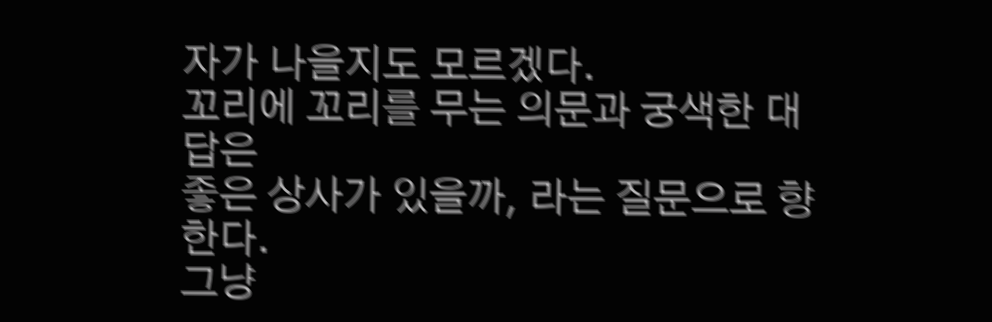자가 나을지도 모르겠다.
꼬리에 꼬리를 무는 의문과 궁색한 대답은
좋은 상사가 있을까, 라는 질문으로 향한다.
그냥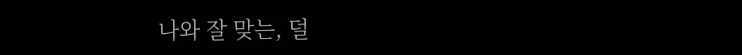나와 잘 맞는, 덜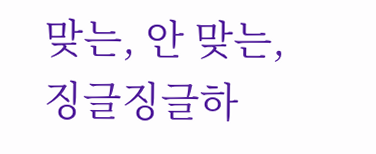맞는, 안 맞는,
징글징글하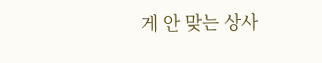게 안 맞는 상사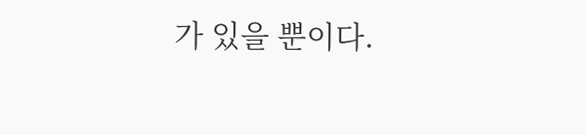가 있을 뿐이다.